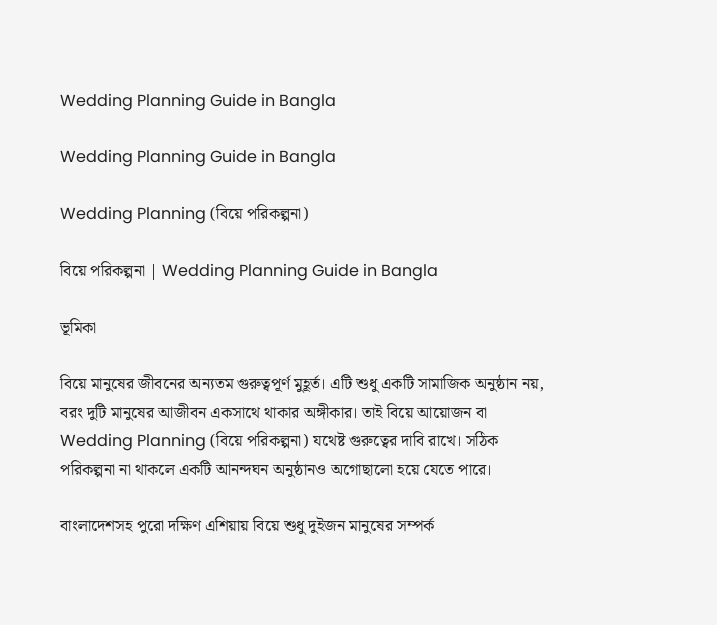Wedding Planning Guide in Bangla

Wedding Planning Guide in Bangla

Wedding Planning (বিয়ে পরিকল্পনা)

বিয়ে পরিকল্পনা | Wedding Planning Guide in Bangla

ভূমিকা

বিয়ে মানুষের জীবনের অন্যতম গুরুত্বপূর্ণ মুহূর্ত। এটি শুধু একটি সামাজিক অনুষ্ঠান নয়, বরং দুটি মানুষের আজীবন একসাথে থাকার অঙ্গীকার। তাই বিয়ে আয়োজন বা Wedding Planning (বিয়ে পরিকল্পনা) যথেষ্ট গুরুত্বের দাবি রাখে। সঠিক পরিকল্পনা না থাকলে একটি আনন্দঘন অনুষ্ঠানও অগোছালো হয়ে যেতে পারে।

বাংলাদেশসহ পুরো দক্ষিণ এশিয়ায় বিয়ে শুধু দুইজন মানুষের সম্পর্ক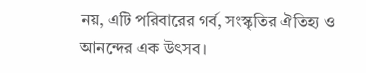নয়, এটি পরিবারের গর্ব, সংস্কৃতির ঐতিহ্য ও আনন্দের এক উৎসব।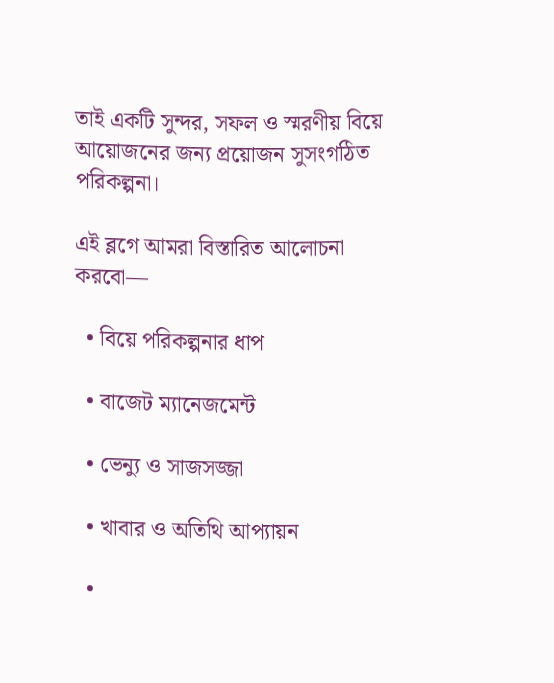তাই একটি সুন্দর, সফল ও স্মরণীয় বিয়ে আয়োজনের জন্য প্রয়োজন সুসংগঠিত পরিকল্পনা।

এই ব্লগে আমরা বিস্তারিত আলোচনা করবো—

  • বিয়ে পরিকল্পনার ধাপ

  • বাজেট ম্যানেজমেন্ট

  • ভেন্যু ও সাজসজ্জা

  • খাবার ও অতিথি আপ্যায়ন

  •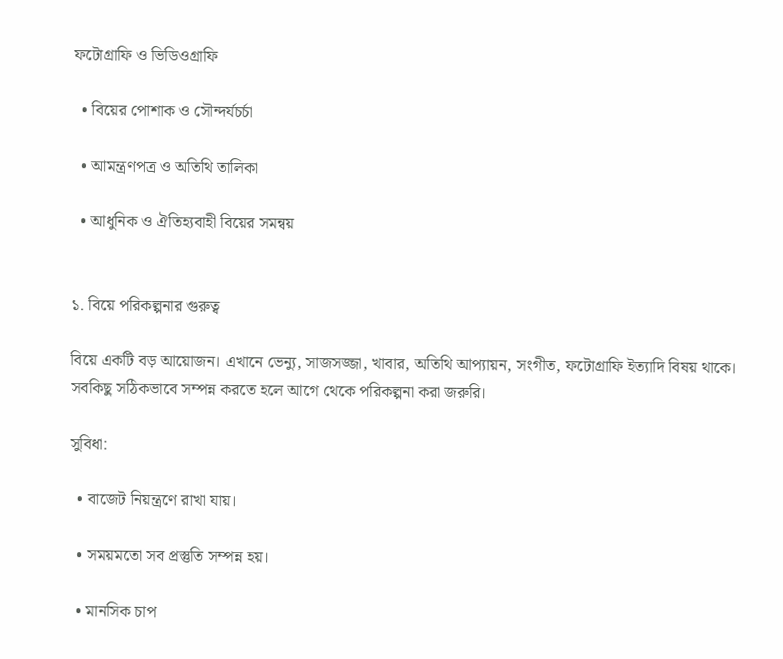ফটোগ্রাফি ও ভিডিওগ্রাফি

  • বিয়ের পোশাক ও সৌন্দর্যচর্চা

  • আমন্ত্রণপত্র ও অতিথি তালিকা

  • আধুনিক ও ঐতিহ্যবাহী বিয়ের সমন্বয়


১. বিয়ে পরিকল্পনার গুরুত্ব

বিয়ে একটি বড় আয়োজন। এখানে ভেন্যু, সাজসজ্জা, খাবার, অতিথি আপ্যায়ন, সংগীত, ফটোগ্রাফি ইত্যাদি বিষয় থাকে। সবকিছু সঠিকভাবে সম্পন্ন করতে হলে আগে থেকে পরিকল্পনা করা জরুরি।

সুবিধা:

  • বাজেট নিয়ন্ত্রণে রাখা যায়।

  • সময়মতো সব প্রস্তুতি সম্পন্ন হয়।

  • মানসিক চাপ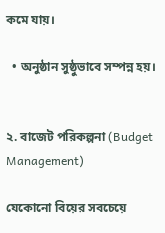কমে যায়।

  • অনুষ্ঠান সুষ্ঠুভাবে সম্পন্ন হয়।


২. বাজেট পরিকল্পনা (Budget Management)

যেকোনো বিয়ের সবচেয়ে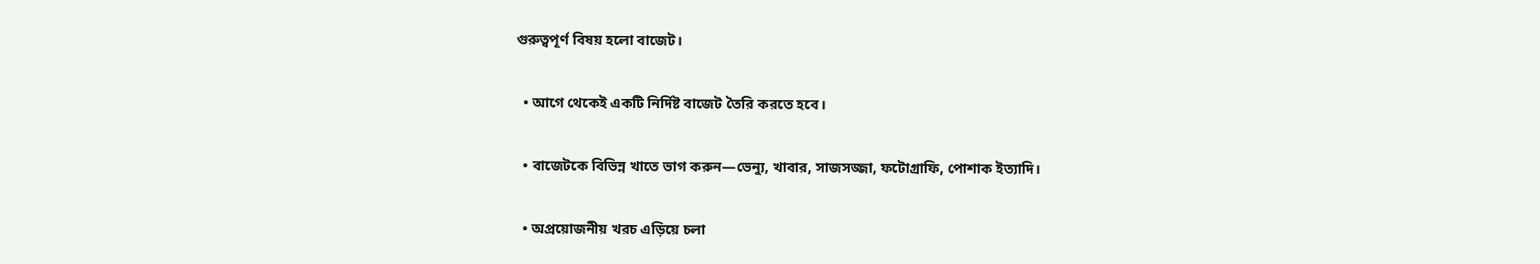গুরুত্বপূর্ণ বিষয় হলো বাজেট।

  • আগে থেকেই একটি নির্দিষ্ট বাজেট তৈরি করতে হবে।

  • বাজেটকে বিভিন্ন খাতে ভাগ করুন—ভেন্যু, খাবার, সাজসজ্জা, ফটোগ্রাফি, পোশাক ইত্যাদি।

  • অপ্রয়োজনীয় খরচ এড়িয়ে চলা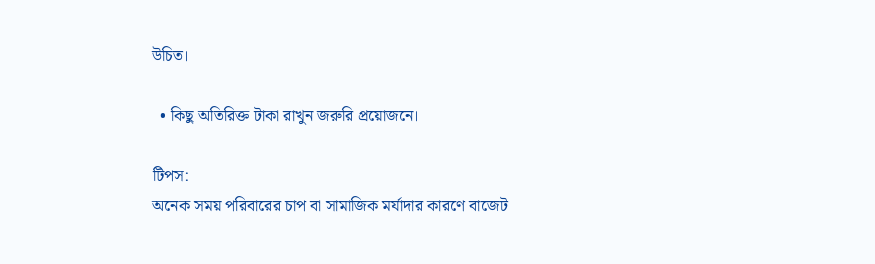উচিত।

  • কিছু অতিরিক্ত টাকা রাখুন জরুরি প্রয়োজনে।

টিপস:
অনেক সময় পরিবারের চাপ বা সামাজিক মর্যাদার কারণে বাজেট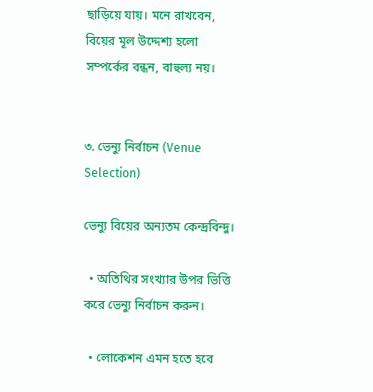ছাড়িয়ে যায়। মনে রাখবেন, বিয়ের মূল উদ্দেশ্য হলো সম্পর্কের বন্ধন, বাহুল্য নয়।


৩. ভেন্যু নির্বাচন (Venue Selection)

ভেন্যু বিয়ের অন্যতম কেন্দ্রবিন্দু।

  • অতিথির সংখ্যার উপর ভিত্তি করে ভেন্যু নির্বাচন করুন।

  • লোকেশন এমন হতে হবে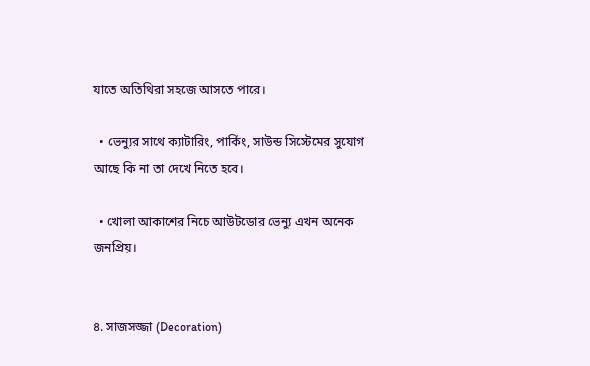যাতে অতিথিরা সহজে আসতে পারে।

  • ভেন্যুর সাথে ক্যাটারিং, পার্কিং, সাউন্ড সিস্টেমের সুযোগ আছে কি না তা দেখে নিতে হবে।

  • খোলা আকাশের নিচে আউটডোর ভেন্যু এখন অনেক জনপ্রিয়।


৪. সাজসজ্জা (Decoration)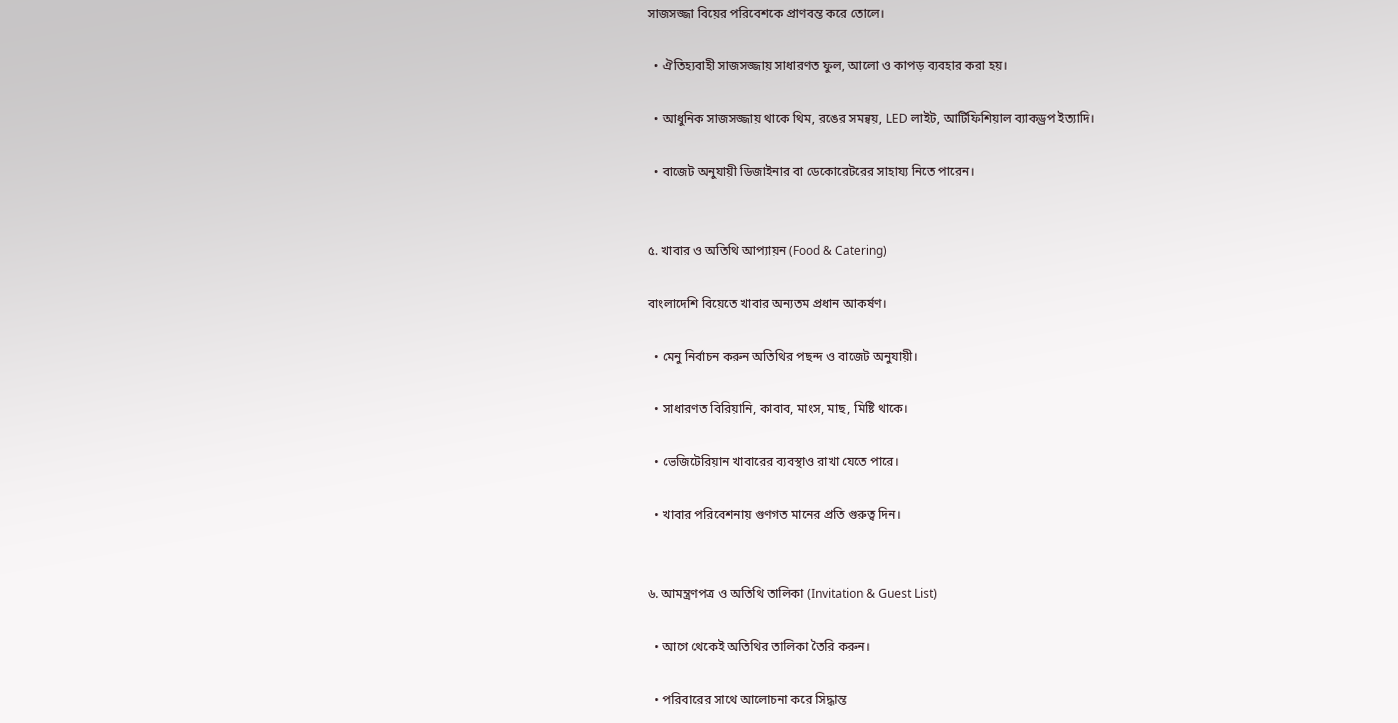সাজসজ্জা বিয়ের পরিবেশকে প্রাণবন্ত করে তোলে।

  • ঐতিহ্যবাহী সাজসজ্জায় সাধারণত ফুল, আলো ও কাপড় ব্যবহার করা হয়।

  • আধুনিক সাজসজ্জায় থাকে থিম, রঙের সমন্বয়, LED লাইট, আর্টিফিশিয়াল ব্যাকড্রপ ইত্যাদি।

  • বাজেট অনুযায়ী ডিজাইনার বা ডেকোরেটরের সাহায্য নিতে পারেন।


৫. খাবার ও অতিথি আপ্যায়ন (Food & Catering)

বাংলাদেশি বিয়েতে খাবার অন্যতম প্রধান আকর্ষণ।

  • মেনু নির্বাচন করুন অতিথির পছন্দ ও বাজেট অনুযায়ী।

  • সাধারণত বিরিয়ানি, কাবাব, মাংস, মাছ, মিষ্টি থাকে।

  • ভেজিটেরিয়ান খাবারের ব্যবস্থাও রাখা যেতে পারে।

  • খাবার পরিবেশনায় গুণগত মানের প্রতি গুরুত্ব দিন।


৬. আমন্ত্রণপত্র ও অতিথি তালিকা (Invitation & Guest List)

  • আগে থেকেই অতিথির তালিকা তৈরি করুন।

  • পরিবারের সাথে আলোচনা করে সিদ্ধান্ত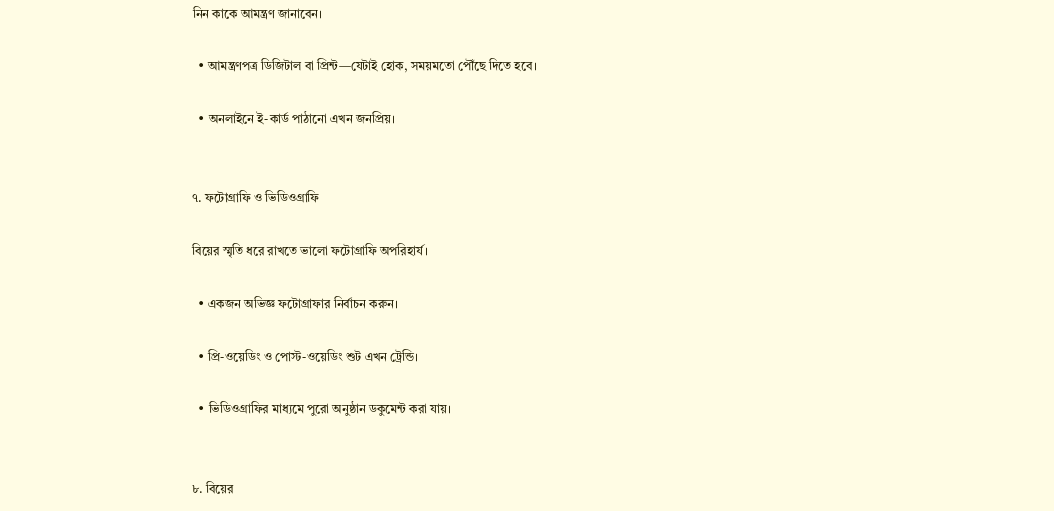নিন কাকে আমন্ত্রণ জানাবেন।

  • আমন্ত্রণপত্র ডিজিটাল বা প্রিন্ট—যেটাই হোক, সময়মতো পৌঁছে দিতে হবে।

  • অনলাইনে ই-কার্ড পাঠানো এখন জনপ্রিয়।


৭. ফটোগ্রাফি ও ভিডিওগ্রাফি

বিয়ের স্মৃতি ধরে রাখতে ভালো ফটোগ্রাফি অপরিহার্য।

  • একজন অভিজ্ঞ ফটোগ্রাফার নির্বাচন করুন।

  • প্রি-ওয়েডিং ও পোস্ট-ওয়েডিং শুট এখন ট্রেন্ডি।

  • ভিডিওগ্রাফির মাধ্যমে পুরো অনুষ্ঠান ডকুমেন্ট করা যায়।


৮. বিয়ের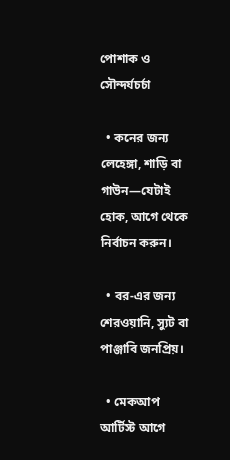পোশাক ও সৌন্দর্যচর্চা

  • কনের জন্য লেহেঙ্গা, শাড়ি বা গাউন—যেটাই হোক, আগে থেকে নির্বাচন করুন।

  • বর-এর জন্য শেরওয়ানি, স্যুট বা পাঞ্জাবি জনপ্রিয়।

  • মেকআপ আর্টিস্ট আগে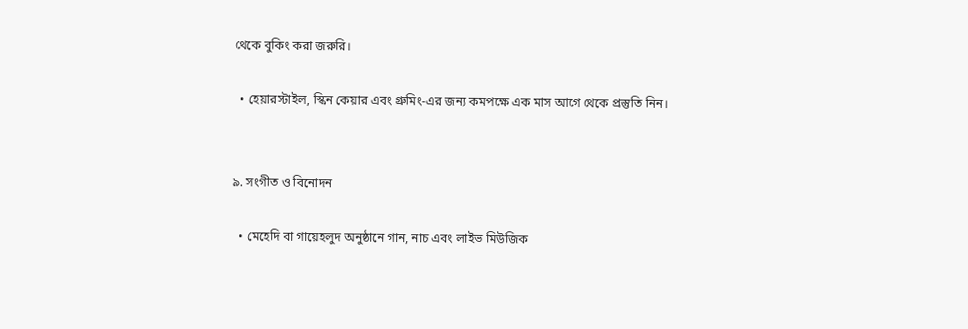থেকে বুকিং করা জরুরি।

  • হেয়ারস্টাইল, স্কিন কেয়ার এবং গ্রুমিং-এর জন্য কমপক্ষে এক মাস আগে থেকে প্রস্তুতি নিন।


৯. সংগীত ও বিনোদন

  • মেহেদি বা গায়েহলুদ অনুষ্ঠানে গান, নাচ এবং লাইভ মিউজিক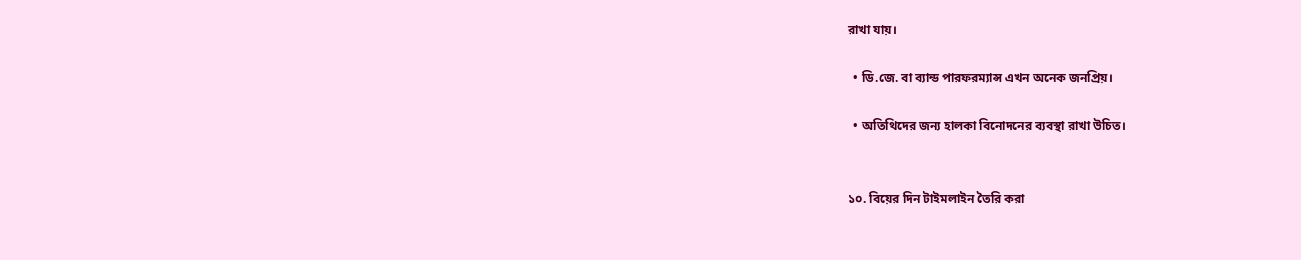রাখা যায়।

  • ডি.জে. বা ব্যান্ড পারফরম্যান্স এখন অনেক জনপ্রিয়।

  • অতিথিদের জন্য হালকা বিনোদনের ব্যবস্থা রাখা উচিত।


১০. বিয়ের দিন টাইমলাইন তৈরি করা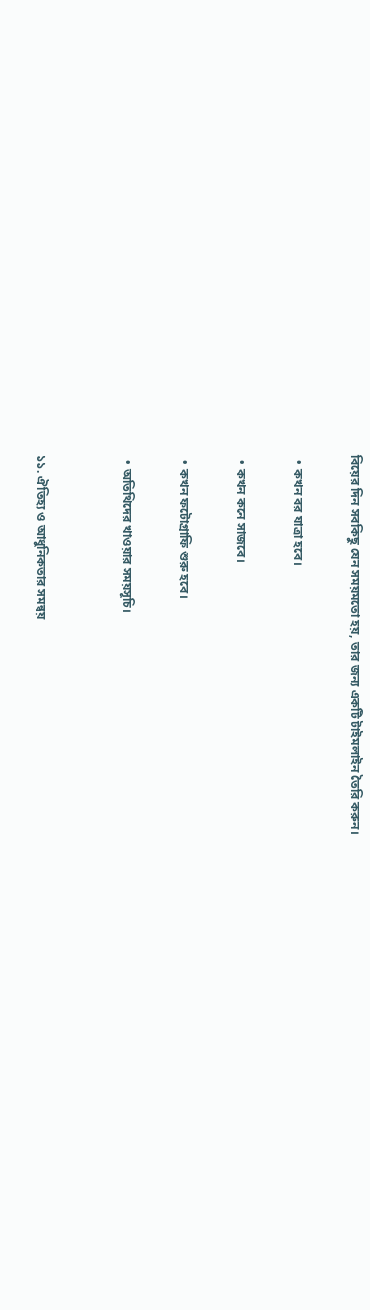বিয়ের দিন সবকিছু যেন সময়মতো হয়, তার জন্য একটি টাইমলাইন তৈরি করুন।

  • কখন বর যাত্রা হবে।

  • কখন কনে সাজবে।

  • কখন ফটোগ্রাফি শুরু হবে।

  • অতিথিদের খাওয়ার সময়সূচি।


১১. ঐতিহ্য ও আধুনিকতার সমন্বয়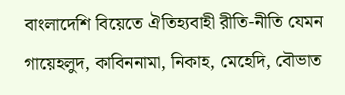বাংলাদেশি বিয়েতে ঐতিহ্যবাহী রীতি-নীতি যেমন গায়েহলুদ, কাবিননামা, নিকাহ, মেহেদি, বৌভাত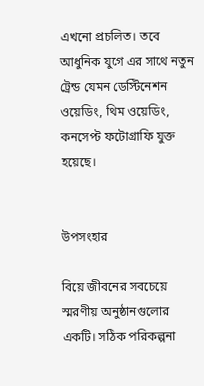এখনো প্রচলিত। তবে আধুনিক যুগে এর সাথে নতুন ট্রেন্ড যেমন ডেস্টিনেশন ওয়েডিং, থিম ওয়েডিং, কনসেপ্ট ফটোগ্রাফি যুক্ত হয়েছে।


উপসংহার

বিয়ে জীবনের সবচেয়ে স্মরণীয় অনুষ্ঠানগুলোর একটি। সঠিক পরিকল্পনা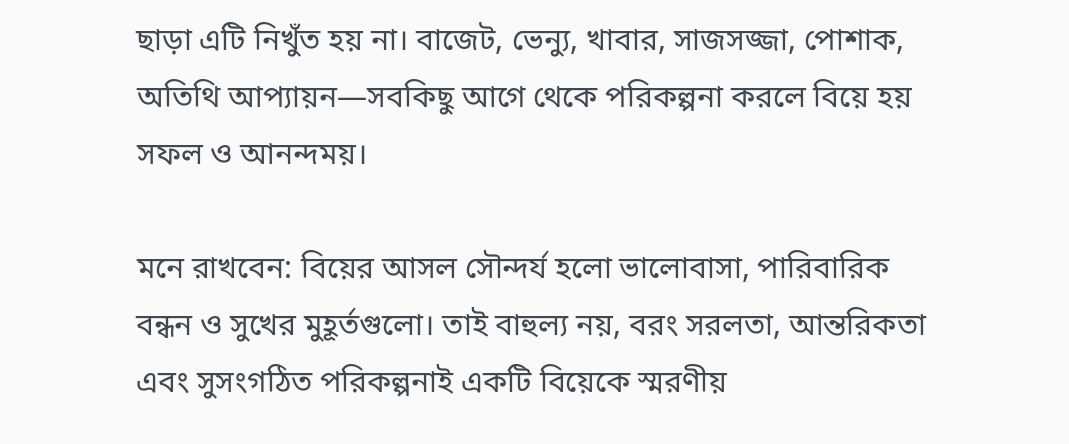ছাড়া এটি নিখুঁত হয় না। বাজেট, ভেন্যু, খাবার, সাজসজ্জা, পোশাক, অতিথি আপ্যায়ন—সবকিছু আগে থেকে পরিকল্পনা করলে বিয়ে হয় সফল ও আনন্দময়।

মনে রাখবেন: বিয়ের আসল সৌন্দর্য হলো ভালোবাসা, পারিবারিক বন্ধন ও সুখের মুহূর্তগুলো। তাই বাহুল্য নয়, বরং সরলতা, আন্তরিকতা এবং সুসংগঠিত পরিকল্পনাই একটি বিয়েকে স্মরণীয়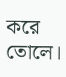করে তোলে।